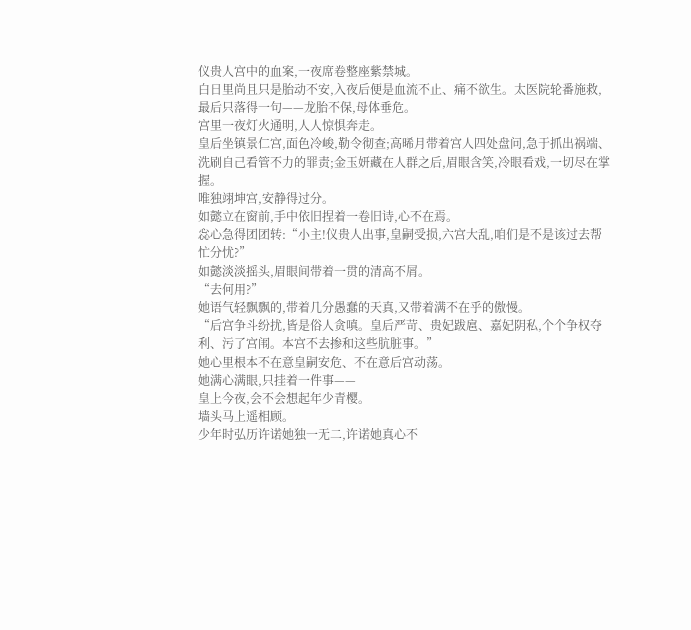仪贵人宫中的血案,一夜席卷整座紫禁城。
白日里尚且只是胎动不安,入夜后便是血流不止、痛不欲生。太医院轮番施救,最后只落得一句——龙胎不保,母体垂危。
宫里一夜灯火通明,人人惊惧奔走。
皇后坐镇景仁宫,面色冷峻,勒令彻查;高晞月带着宫人四处盘问,急于抓出祸端、洗刷自己看管不力的罪责;金玉妍藏在人群之后,眉眼含笑,冷眼看戏,一切尽在掌握。
唯独翊坤宫,安静得过分。
如懿立在窗前,手中依旧捏着一卷旧诗,心不在焉。
惢心急得团团转:“小主!仪贵人出事,皇嗣受损,六宫大乱,咱们是不是该过去帮忙分忧?”
如懿淡淡摇头,眉眼间带着一贯的清高不屑。
“去何用?”
她语气轻飘飘的,带着几分愚蠢的天真,又带着满不在乎的傲慢。
“后宫争斗纷扰,皆是俗人贪嗔。皇后严苛、贵妃跋扈、嘉妃阴私,个个争权夺利、污了宫闱。本宫不去掺和这些肮脏事。”
她心里根本不在意皇嗣安危、不在意后宫动荡。
她满心满眼,只挂着一件事——
皇上今夜,会不会想起年少青樱。
墙头马上遥相顾。
少年时弘历许诺她独一无二,许诺她真心不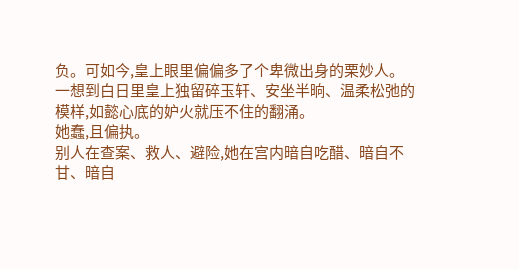负。可如今,皇上眼里偏偏多了个卑微出身的栗妙人。
一想到白日里皇上独留碎玉轩、安坐半晌、温柔松弛的模样,如懿心底的妒火就压不住的翻涌。
她蠢,且偏执。
别人在查案、救人、避险,她在宫内暗自吃醋、暗自不甘、暗自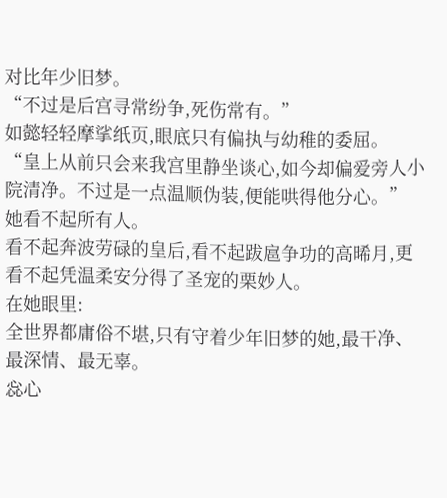对比年少旧梦。
“不过是后宫寻常纷争,死伤常有。”
如懿轻轻摩挲纸页,眼底只有偏执与幼稚的委屈。
“皇上从前只会来我宫里静坐谈心,如今却偏爱旁人小院清净。不过是一点温顺伪装,便能哄得他分心。”
她看不起所有人。
看不起奔波劳碌的皇后,看不起跋扈争功的高晞月,更看不起凭温柔安分得了圣宠的栗妙人。
在她眼里:
全世界都庸俗不堪,只有守着少年旧梦的她,最干净、最深情、最无辜。
惢心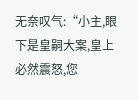无奈叹气:“小主,眼下是皇嗣大案,皇上必然震怒,您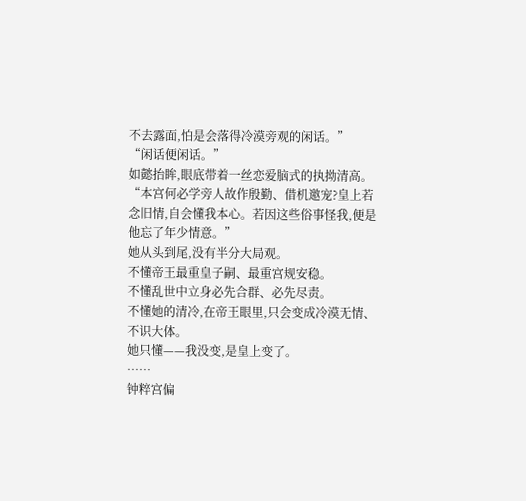不去露面,怕是会落得冷漠旁观的闲话。”
“闲话便闲话。”
如懿抬眸,眼底带着一丝恋爱脑式的执拗清高。
“本宫何必学旁人故作殷勤、借机邀宠?皇上若念旧情,自会懂我本心。若因这些俗事怪我,便是他忘了年少情意。”
她从头到尾,没有半分大局观。
不懂帝王最重皇子嗣、最重宫规安稳。
不懂乱世中立身必先合群、必先尽责。
不懂她的清冷,在帝王眼里,只会变成冷漠无情、不识大体。
她只懂——我没变,是皇上变了。
……
钟粹宫偏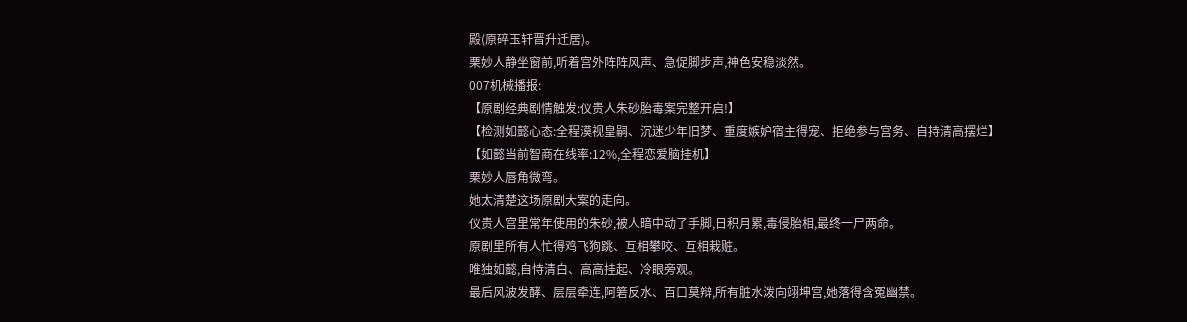殿(原碎玉轩晋升迁居)。
栗妙人静坐窗前,听着宫外阵阵风声、急促脚步声,神色安稳淡然。
007机械播报:
【原剧经典剧情触发:仪贵人朱砂胎毒案完整开启!】
【检测如懿心态:全程漠视皇嗣、沉迷少年旧梦、重度嫉妒宿主得宠、拒绝参与宫务、自持清高摆烂】
【如懿当前智商在线率:12%,全程恋爱脑挂机】
栗妙人唇角微弯。
她太清楚这场原剧大案的走向。
仪贵人宫里常年使用的朱砂,被人暗中动了手脚,日积月累,毒侵胎相,最终一尸两命。
原剧里所有人忙得鸡飞狗跳、互相攀咬、互相栽赃。
唯独如懿,自恃清白、高高挂起、冷眼旁观。
最后风波发酵、层层牵连,阿箬反水、百口莫辩,所有脏水泼向翊坤宫,她落得含冤幽禁。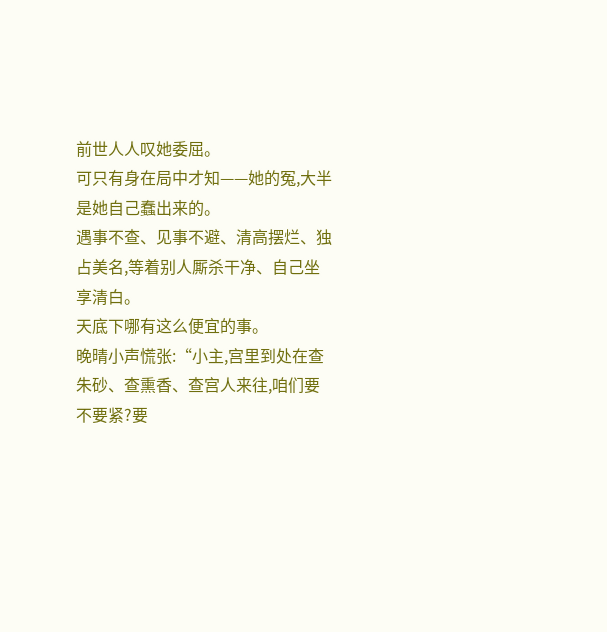前世人人叹她委屈。
可只有身在局中才知——她的冤,大半是她自己蠢出来的。
遇事不查、见事不避、清高摆烂、独占美名,等着别人厮杀干净、自己坐享清白。
天底下哪有这么便宜的事。
晚晴小声慌张:“小主,宫里到处在查朱砂、查熏香、查宫人来往,咱们要不要紧?要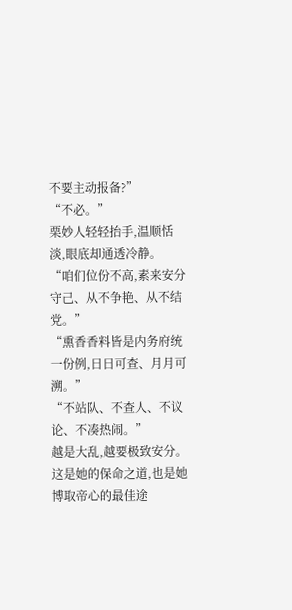不要主动报备?”
“不必。”
栗妙人轻轻抬手,温顺恬淡,眼底却通透冷静。
“咱们位份不高,素来安分守己、从不争艳、从不结党。”
“熏香香料皆是内务府统一份例,日日可查、月月可溯。”
“不站队、不查人、不议论、不凑热闹。”
越是大乱,越要极致安分。
这是她的保命之道,也是她博取帝心的最佳途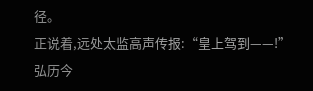径。
正说着,远处太监高声传报:“皇上驾到——!”
弘历今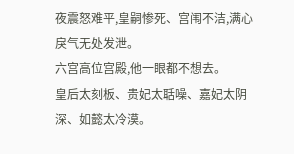夜震怒难平,皇嗣惨死、宫闱不洁,满心戾气无处发泄。
六宫高位宫殿,他一眼都不想去。
皇后太刻板、贵妃太聒噪、嘉妃太阴深、如懿太冷漠。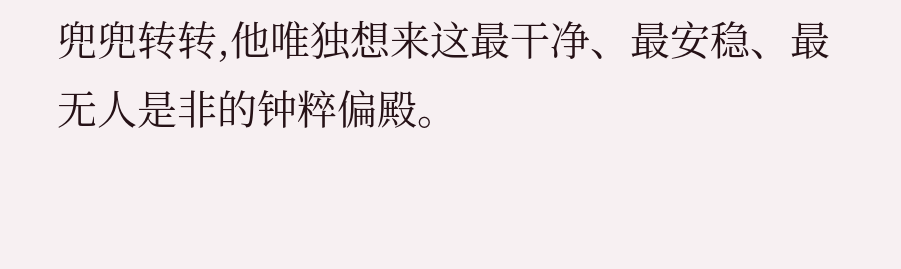兜兜转转,他唯独想来这最干净、最安稳、最无人是非的钟粹偏殿。